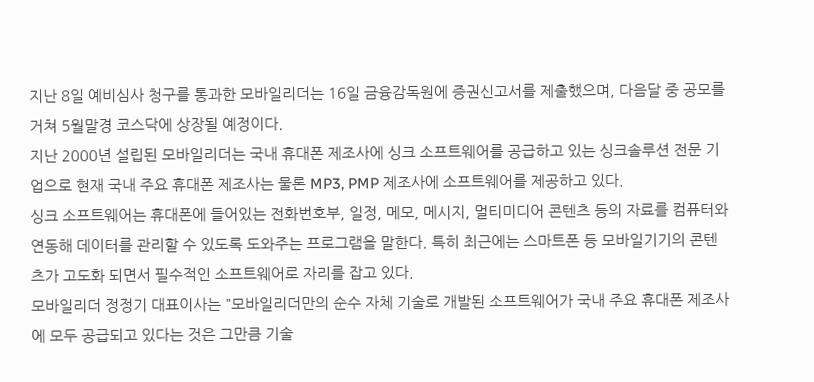지난 8일 예비심사 청구를 통과한 모바일리더는 16일 금융감독원에 증권신고서를 제출했으며, 다음달 중 공모를 거쳐 5월말경 코스닥에 상장될 예정이다.
지난 2000년 설립된 모바일리더는 국내 휴대폰 제조사에 싱크 소프트웨어를 공급하고 있는 싱크솔루션 전문 기업으로 현재 국내 주요 휴대폰 제조사는 물론 MP3, PMP 제조사에 소프트웨어를 제공하고 있다.
싱크 소프트웨어는 휴대폰에 들어있는 전화번호부, 일정, 메모, 메시지, 멀티미디어 콘텐츠 등의 자료를 컴퓨터와 연동해 데이터를 관리할 수 있도록 도와주는 프로그램을 말한다. 특히 최근에는 스마트폰 등 모바일기기의 콘텐츠가 고도화 되면서 필수적인 소프트웨어로 자리를 잡고 있다.
모바일리더 정정기 대표이사는 "모바일리더만의 순수 자체 기술로 개발된 소프트웨어가 국내 주요 휴대폰 제조사에 모두 공급되고 있다는 것은 그만큼 기술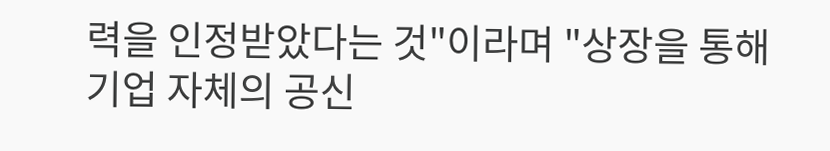력을 인정받았다는 것"이라며 "상장을 통해 기업 자체의 공신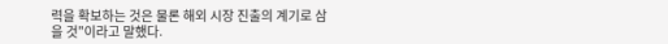력을 확보하는 것은 물론 해외 시장 진출의 계기로 삼을 것"이라고 말했다.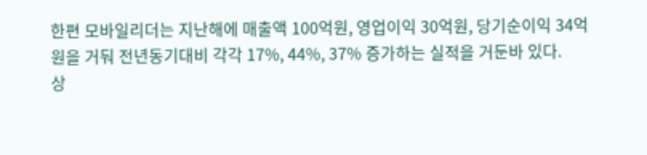한편 모바일리더는 지난해에 매출액 100억원, 영업이익 30억원, 당기순이익 34억원을 거둬 전년동기대비 각각 17%, 44%, 37% 증가하는 실적을 거둔바 있다.
상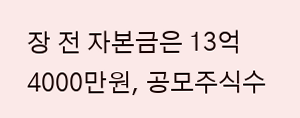장 전 자본금은 13억4000만원, 공모주식수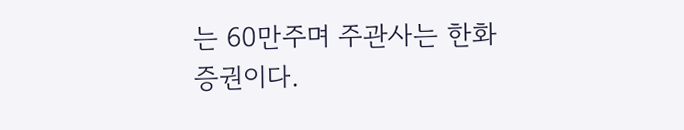는 60만주며 주관사는 한화증권이다.